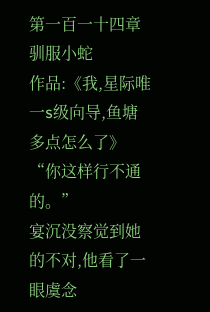第一百一十四章 驯服小蛇
作品:《我,星际唯一s级向导,鱼塘多点怎么了》 “你这样行不通的。”
宴沉没察觉到她的不对,他看了一眼虞念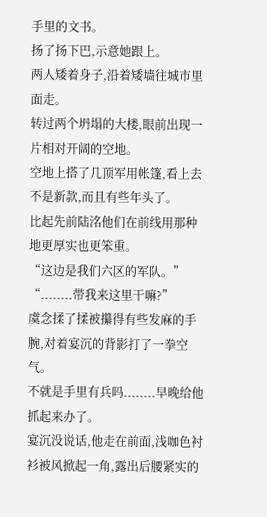手里的文书。
扬了扬下巴,示意她跟上。
两人矮着身子,沿着矮墙往城市里面走。
转过两个坍塌的大楼,眼前出现一片相对开阔的空地。
空地上搭了几顶军用帐篷,看上去不是新款,而且有些年头了。
比起先前陆洺他们在前线用那种地更厚实也更笨重。
“这边是我们六区的军队。”
“........带我来这里干嘛?”
虞念揉了揉被攥得有些发麻的手腕,对着宴沉的背影打了一拳空气。
不就是手里有兵吗........早晚给他抓起来办了。
宴沉没说话,他走在前面,浅咖色衬衫被风掀起一角,露出后腰紧实的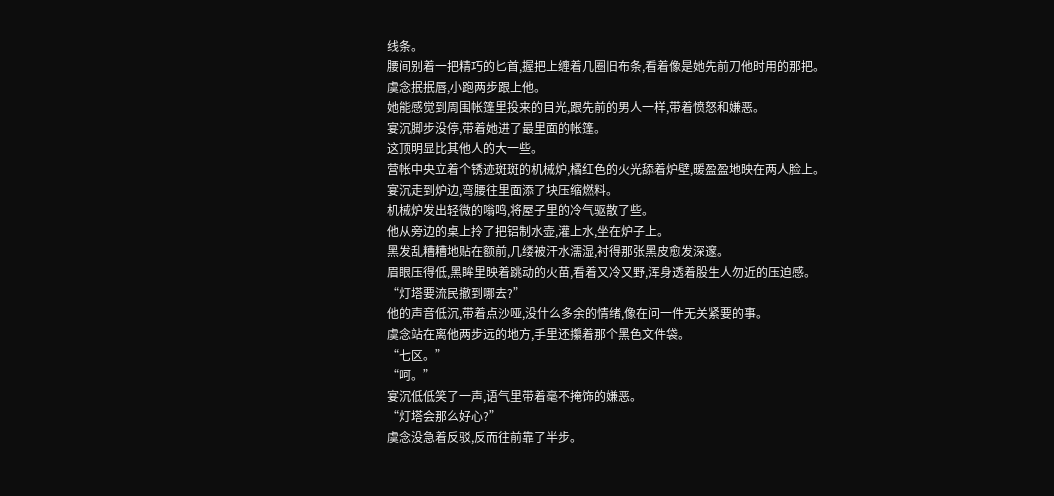线条。
腰间别着一把精巧的匕首,握把上缠着几圈旧布条,看着像是她先前刀他时用的那把。
虞念抿抿唇,小跑两步跟上他。
她能感觉到周围帐篷里投来的目光,跟先前的男人一样,带着愤怒和嫌恶。
宴沉脚步没停,带着她进了最里面的帐篷。
这顶明显比其他人的大一些。
营帐中央立着个锈迹斑斑的机械炉,橘红色的火光舔着炉壁,暖盈盈地映在两人脸上。
宴沉走到炉边,弯腰往里面添了块压缩燃料。
机械炉发出轻微的嗡鸣,将屋子里的冷气驱散了些。
他从旁边的桌上拎了把铝制水壶,灌上水,坐在炉子上。
黑发乱糟糟地贴在额前,几缕被汗水濡湿,衬得那张黑皮愈发深邃。
眉眼压得低,黑眸里映着跳动的火苗,看着又冷又野,浑身透着股生人勿近的压迫感。
“灯塔要流民撤到哪去?”
他的声音低沉,带着点沙哑,没什么多余的情绪,像在问一件无关紧要的事。
虞念站在离他两步远的地方,手里还攥着那个黑色文件袋。
“七区。”
“呵。”
宴沉低低笑了一声,语气里带着毫不掩饰的嫌恶。
“灯塔会那么好心?”
虞念没急着反驳,反而往前靠了半步。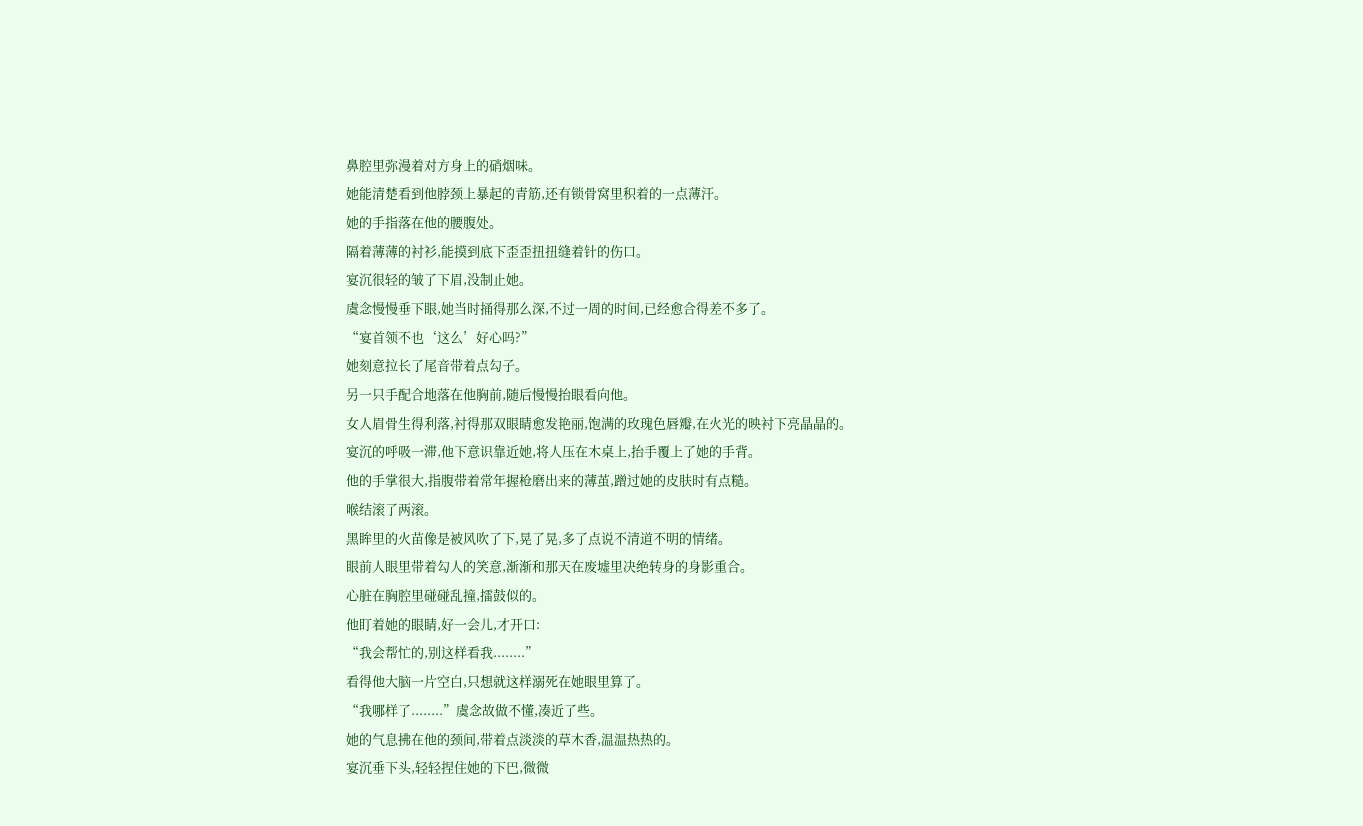鼻腔里弥漫着对方身上的硝烟味。
她能清楚看到他脖颈上暴起的青筋,还有锁骨窝里积着的一点薄汗。
她的手指落在他的腰腹处。
隔着薄薄的衬衫,能摸到底下歪歪扭扭缝着针的伤口。
宴沉很轻的皱了下眉,没制止她。
虞念慢慢垂下眼,她当时捅得那么深,不过一周的时间,已经愈合得差不多了。
“宴首领不也‘这么’好心吗?”
她刻意拉长了尾音带着点勾子。
另一只手配合地落在他胸前,随后慢慢抬眼看向他。
女人眉骨生得利落,衬得那双眼睛愈发艳丽,饱满的玫瑰色唇瓣,在火光的映衬下亮晶晶的。
宴沉的呼吸一滞,他下意识靠近她,将人压在木桌上,抬手覆上了她的手背。
他的手掌很大,指腹带着常年握枪磨出来的薄茧,蹭过她的皮肤时有点糙。
喉结滚了两滚。
黑眸里的火苗像是被风吹了下,晃了晃,多了点说不清道不明的情绪。
眼前人眼里带着勾人的笑意,渐渐和那天在废墟里决绝转身的身影重合。
心脏在胸腔里碰碰乱撞,擂鼓似的。
他盯着她的眼睛,好一会儿,才开口:
“我会帮忙的,别这样看我........”
看得他大脑一片空白,只想就这样溺死在她眼里算了。
“我哪样了........”虞念故做不懂,凑近了些。
她的气息拂在他的颈间,带着点淡淡的草木香,温温热热的。
宴沉垂下头,轻轻捏住她的下巴,微微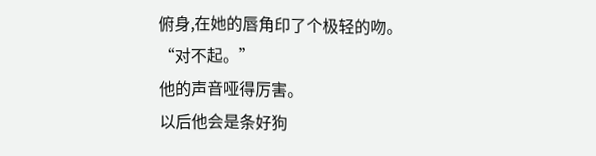俯身,在她的唇角印了个极轻的吻。
“对不起。”
他的声音哑得厉害。
以后他会是条好狗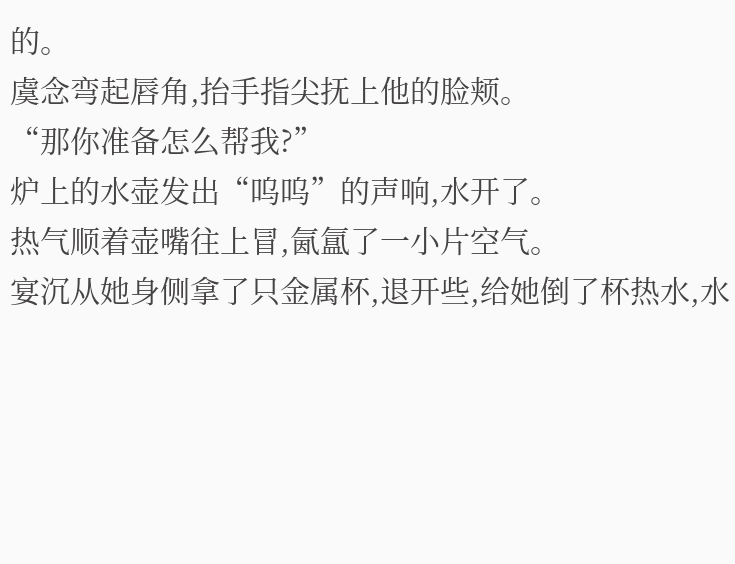的。
虞念弯起唇角,抬手指尖抚上他的脸颊。
“那你准备怎么帮我?”
炉上的水壶发出“呜呜”的声响,水开了。
热气顺着壶嘴往上冒,氤氲了一小片空气。
宴沉从她身侧拿了只金属杯,退开些,给她倒了杯热水,水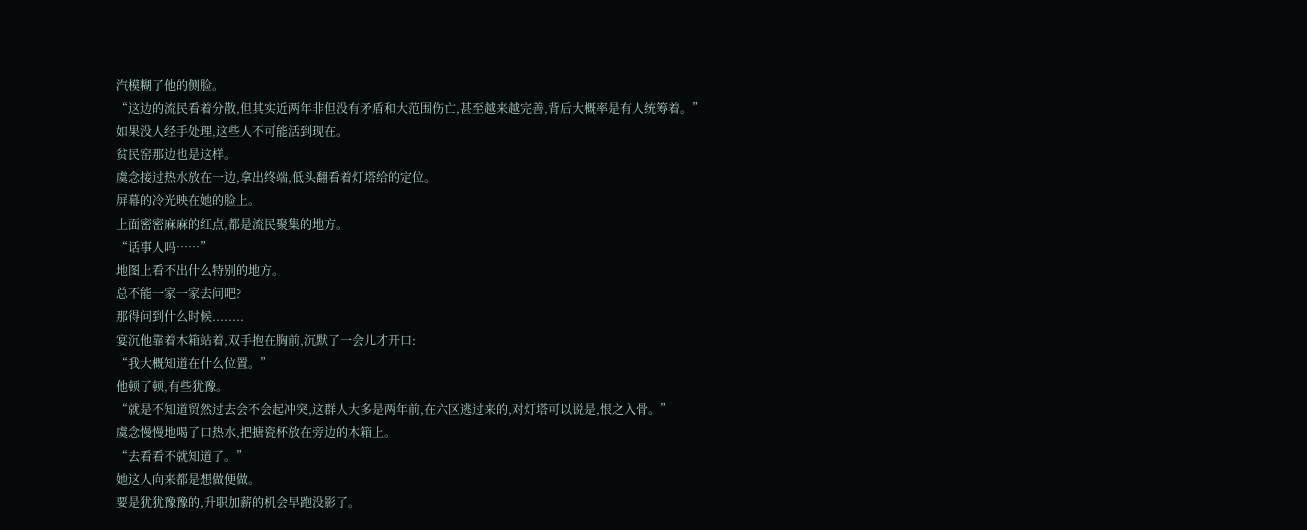汽模糊了他的侧脸。
“这边的流民看着分散,但其实近两年非但没有矛盾和大范围伤亡,甚至越来越完善,背后大概率是有人统筹着。”
如果没人经手处理,这些人不可能活到现在。
贫民窑那边也是这样。
虞念接过热水放在一边,拿出终端,低头翻看着灯塔给的定位。
屏幕的冷光映在她的脸上。
上面密密麻麻的红点,都是流民聚集的地方。
“话事人吗……”
地图上看不出什么特别的地方。
总不能一家一家去问吧?
那得问到什么时候........
宴沉他靠着木箱站着,双手抱在胸前,沉默了一会儿才开口:
“我大概知道在什么位置。”
他顿了顿,有些犹豫。
“就是不知道贸然过去会不会起冲突,这群人大多是两年前,在六区逃过来的,对灯塔可以说是,恨之入骨。”
虞念慢慢地喝了口热水,把搪瓷杯放在旁边的木箱上。
“去看看不就知道了。”
她这人向来都是想做便做。
要是犹犹豫豫的,升职加薪的机会早跑没影了。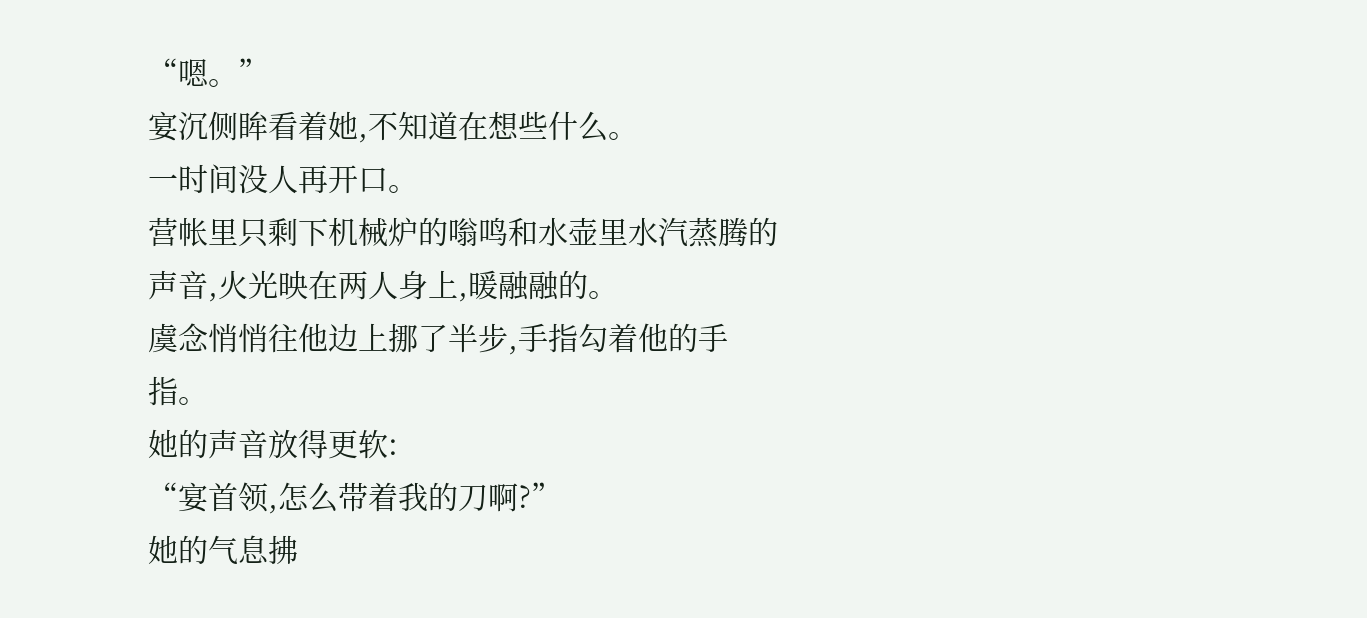“嗯。”
宴沉侧眸看着她,不知道在想些什么。
一时间没人再开口。
营帐里只剩下机械炉的嗡鸣和水壶里水汽蒸腾的声音,火光映在两人身上,暖融融的。
虞念悄悄往他边上挪了半步,手指勾着他的手指。
她的声音放得更软:
“宴首领,怎么带着我的刀啊?”
她的气息拂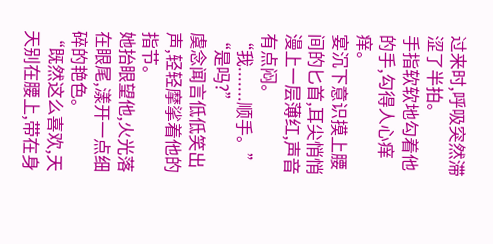过来时,呼吸突然滞涩了半拍。
手指软软地勾着他的手,勾得人心痒痒。
宴沉下意识摸上腰间的匕首,耳尖悄悄漫上一层薄红,声音有点闷。
“我.......顺手。”
“是吗?”
虞念闻言低低笑出声,轻轻摩挲着他的指节。
她抬眼望他,火光落在眼尾,漾开一点细碎的艳色。
“既然这么喜欢,天天别在腰上,带在身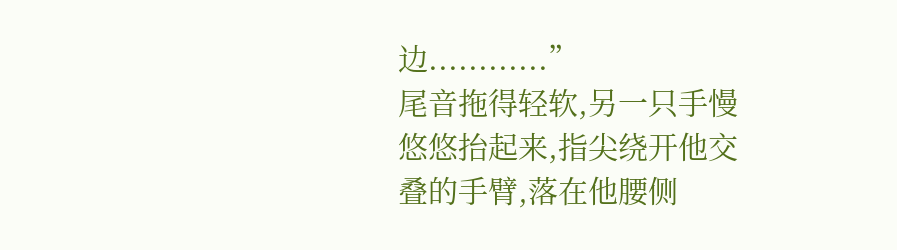边............”
尾音拖得轻软,另一只手慢悠悠抬起来,指尖绕开他交叠的手臂,落在他腰侧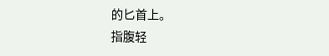的匕首上。
指腹轻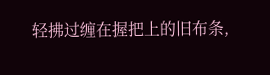轻拂过缠在握把上的旧布条,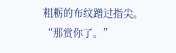粗粝的布纹蹭过指尖。
“那赏你了。”